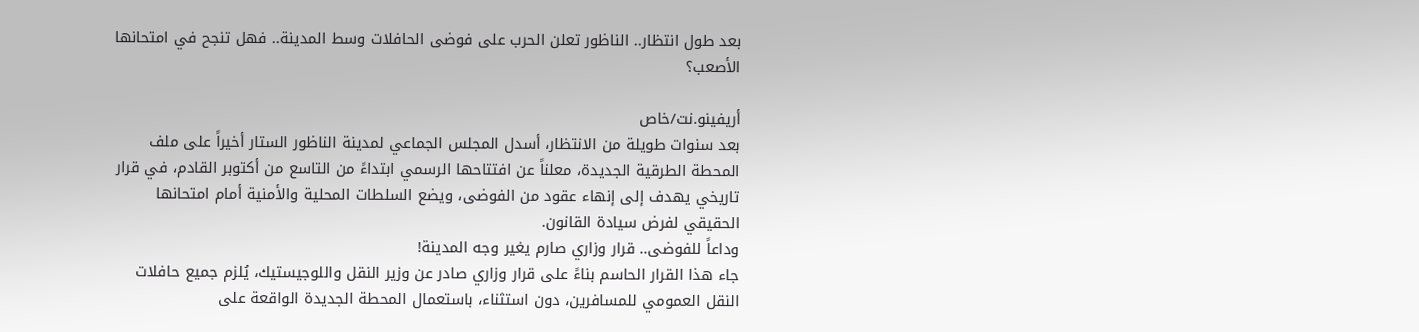بعد طول انتظار.. الناظور تعلن الحرب على فوضى الحافلات وسط المدينة.. فهل تنجح في امتحانها الأصعب؟

أريفينو.نت/خاص
بعد سنوات طويلة من الانتظار، أسدل المجلس الجماعي لمدينة الناظور الستار أخيراً على ملف المحطة الطرقية الجديدة، معلناً عن افتتاحها الرسمي ابتداءً من التاسع من أكتوبر القادم، في قرار تاريخي يهدف إلى إنهاء عقود من الفوضى، ويضع السلطات المحلية والأمنية أمام امتحانها الحقيقي لفرض سيادة القانون.
وداعاً للفوضى.. قرار وزاري صارم يغير وجه المدينة!
جاء هذا القرار الحاسم بناءً على قرار وزاري صادر عن وزير النقل واللوجيستيك، يُلزم جميع حافلات النقل العمومي للمسافرين، دون استثناء، باستعمال المحطة الجديدة الواقعة على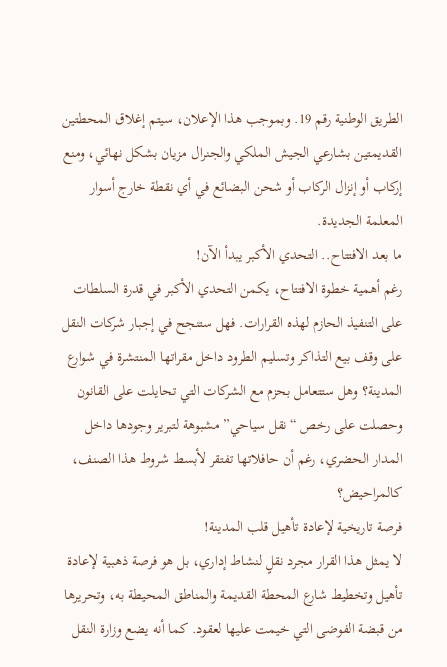الطريق الوطنية رقم 19. وبموجب هذا الإعلان، سيتم إغلاق المحطتين القديمتين بشارعي الجيش الملكي والجنرال مزيان بشكل نهائي، ومنع إركاب أو إنزال الركاب أو شحن البضائع في أي نقطة خارج أسوار المعلمة الجديدة.
ما بعد الافتتاح.. التحدي الأكبر يبدأ الآن!
رغم أهمية خطوة الافتتاح، يكمن التحدي الأكبر في قدرة السلطات على التنفيذ الحازم لهذه القرارات. فهل ستنجح في إجبار شركات النقل على وقف بيع التذاكر وتسليم الطرود داخل مقراتها المنتشرة في شوارع المدينة؟ وهل ستتعامل بحزم مع الشركات التي تحايلت على القانون وحصلت على رخص “نقل سياحي” مشبوهة لتبرير وجودها داخل المدار الحضري، رغم أن حافلاتها تفتقر لأبسط شروط هذا الصنف، كالمراحيض؟
فرصة تاريخية لإعادة تأهيل قلب المدينة!
لا يمثل هذا القرار مجرد نقلٍ لنشاط إداري، بل هو فرصة ذهبية لإعادة تأهيل وتخطيط شارع المحطة القديمة والمناطق المحيطة به، وتحريرها من قبضة الفوضى التي خيمت عليها لعقود. كما أنه يضع وزارة النقل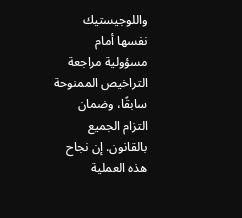واللوجيستيك نفسها أمام مسؤولية مراجعة التراخيص الممنوحة سابقًا، وضمان التزام الجميع بالقانون. إن نجاح هذه العملية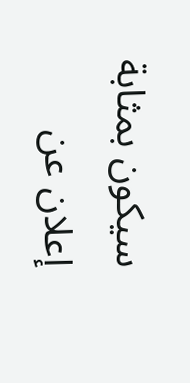سيكون بمثابة إعلان عن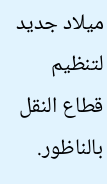ميلاد جديد لتنظيم قطاع النقل بالناظور.